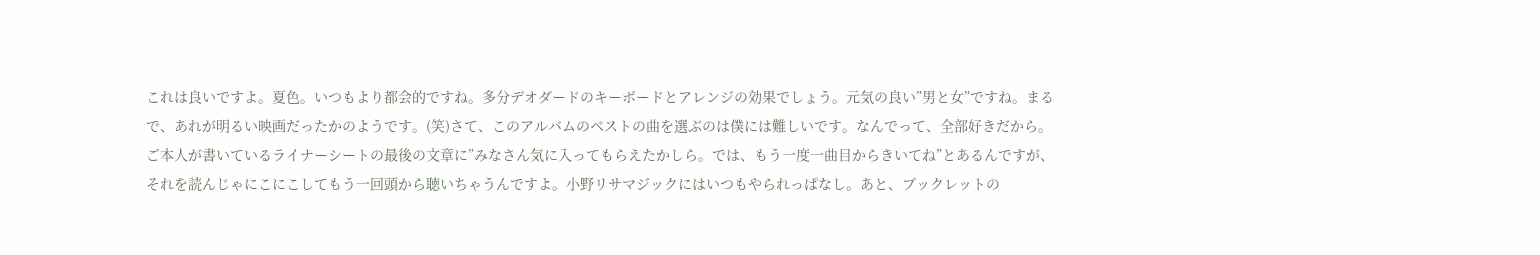これは良いですよ。夏色。いつもより都会的ですね。多分デオダードのキーボードとアレンジの効果でしょう。元気の良い”男と女”ですね。まるで、あれが明るい映画だったかのようです。(笑)さて、このアルバムのベストの曲を選ぶのは僕には難しいです。なんでって、全部好きだから。ご本人が書いているライナーシートの最後の文章に”みなさん気に入ってもらえたかしら。では、もう一度一曲目からきいてね”とあるんですが、それを読んじゃにこにこしてもう一回頭から聴いちゃうんですよ。小野リサマジックにはいつもやられっぱなし。あと、ブックレットの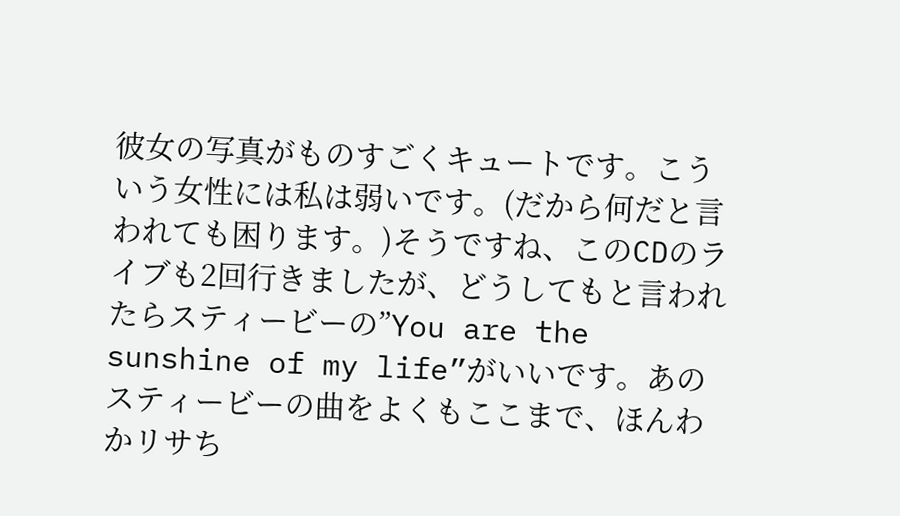彼女の写真がものすごくキュートです。こういう女性には私は弱いです。(だから何だと言われても困ります。)そうですね、このCDのライブも2回行きましたが、どうしてもと言われたらスティービーの”You are the sunshine of my life”がいいです。あのスティービーの曲をよくもここまで、ほんわかリサち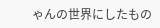ゃんの世界にしたもの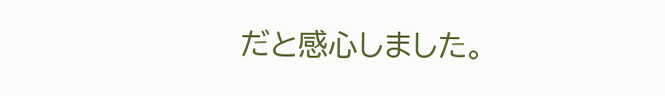だと感心しました。